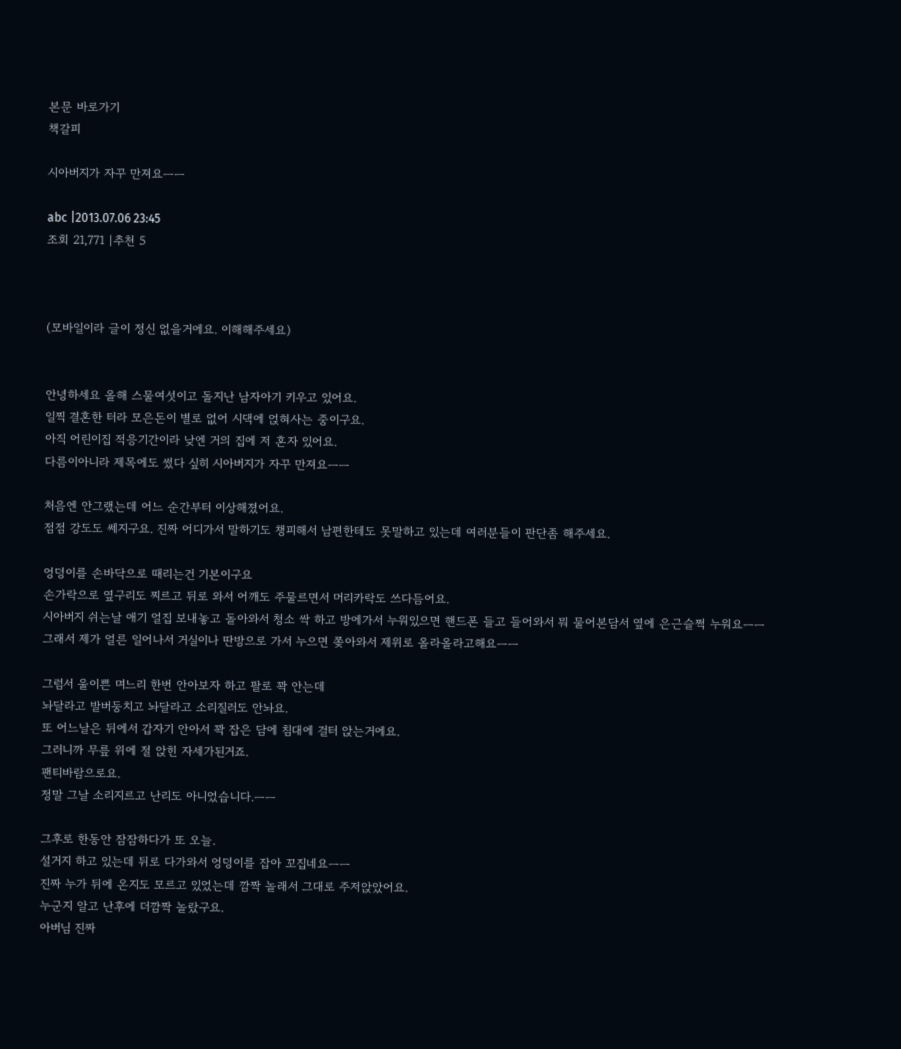본문 바로가기
책갈피

시아버지가 자꾸 만져요ㅡㅡ

abc |2013.07.06 23:45
조회 21,771 |추천 5



(모바일이라 글이 정신 없을거에요. 이해해주세요)


안녕하세요 올해 스물여섯이고 돌지난 남자아기 키우고 있어요.
일찍 결혼한 터라 모은돈이 별로 없어 시댁에 얹혀사는 중이구요.
아직 어린이집 적응기간이라 낮엔 거의 집에 저 혼자 있어요.
다름이아니라 제목에도 썼다 싶히 시아버지가 자꾸 만져요ㅡㅡ

처음엔 안그랬는데 어느 순간부터 이상해졌어요.
점점 강도도 쎄지구요. 진짜 어디가서 말하기도 챙피해서 남편한테도 못말하고 있는데 여러분들이 판단좀 해주세요.

엉덩이를 손바닥으로 때리는건 기본이구요
손가락으로 옆구리도 찌르고 뒤로 와서 어깨도 주물르면서 머리카락도 쓰다듬어요.
시아버지 쉬는날 애기 얼집 보내놓고 돌아와서 청소 싹 하고 방에가서 누워있으면 핸드폰 들고 들어와서 뭐 물어본담서 옆에 은근슬쩍 누워요ㅡㅡ
그래서 제가 얼른 일어나서 거실이나 딴방으로 가서 누으면 쫒아와서 제위로 올라올라고해요ㅡㅡ

그럼서 울이쁜 며느리 한번 안아보자 하고 팔로 꽉 안는데
놔달라고 발버둥치고 놔달라고 소리질러도 안놔요.
또 어느날은 뒤에서 갑자기 안아서 꽉 잡은 담에 침대에 걸터 앉는거에요.
그러니까 무릎 위에 절 앉힌 자세가된거죠.
팬티바람으로요.
정말 그날 소리지르고 난리도 아니었습니다.ㅡㅡ

그후로 한동안 잠잠하다가 또 오늘.
설거지 하고 있는데 뒤로 다가와서 엉덩이를 잡아 꼬집네요ㅡㅡ
진짜 누가 뒤에 온지도 모르고 있었는데 깜짝 놀래서 그대로 주저앉았어요.
누군지 알고 난후에 더깜짝 놀랐구요.
아버님 진짜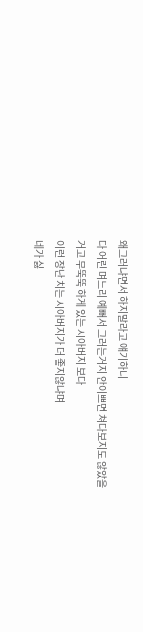왜그러냐면서 하지말라고 얘기하니
다 어린 며느리 예뻐서 그러는거지 안이쁘면 쳐다보지도 않았을거고 무뚝뚝 하게 있는 시아버지 보다
이런 장난 치는 시아버지가 더 좋지않냐며
네가 싫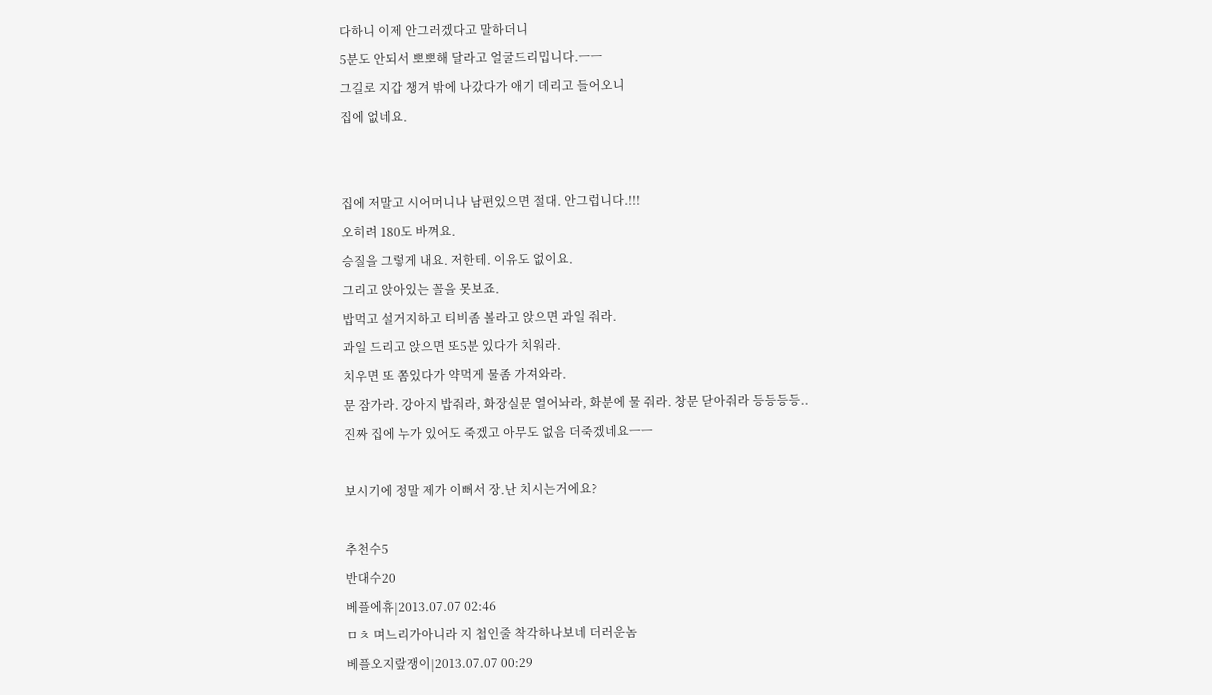다하니 이제 안그러겠다고 말하더니
5분도 안되서 뽀뽀해 달라고 얼굴드리밉니다.ㅡㅡ
그길로 지갑 챙겨 밖에 나갔다가 애기 데리고 들어오니
집에 없네요.


집에 저말고 시어머니나 남편있으면 절대. 안그럽니다.!!!
오히려 180도 바껴요.
승질을 그렇게 내요. 저한테. 이유도 없이요.
그리고 앉아있는 꼴을 못보죠.
밥먹고 설거지하고 티비좀 볼라고 앉으면 과일 줘라.
과일 드리고 앉으면 또5분 있다가 치워라.
치우면 또 쫌있다가 약먹게 물좀 가져와라.
문 잠가라. 강아지 밥줘라, 화장실문 열어놔라, 화분에 물 줘라. 창문 닫아줘라 등등등등..
진짜 집에 누가 있어도 죽겠고 아무도 없음 더죽겠네요ㅡㅡ

보시기에 정말 제가 이뻐서 장.난 치시는거에요?

추천수5
반대수20
베플에휴|2013.07.07 02:46
ㅁㅊ 며느리가아니라 지 첩인줄 착각하나보네 더러운놈
베플오지랖쟁이|2013.07.07 00:29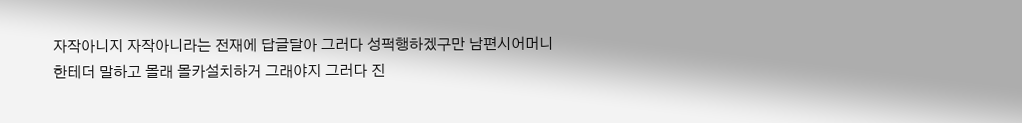자작아니지 자작아니라는 전재에 답글달아 그러다 성퍽행하겠구만 남편시어머니한테더 말하고 몰래 몰카설치하거 그래야지 그러다 진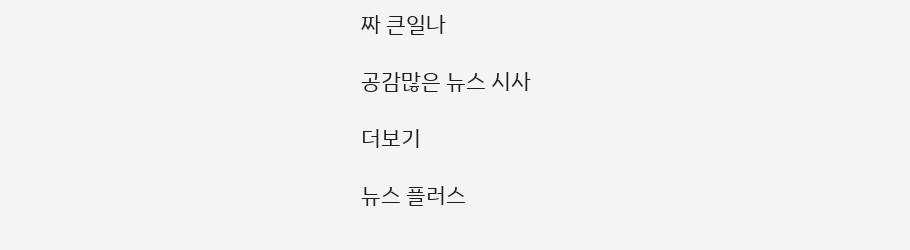짜 큰일나

공감많은 뉴스 시사

더보기

뉴스 플러스